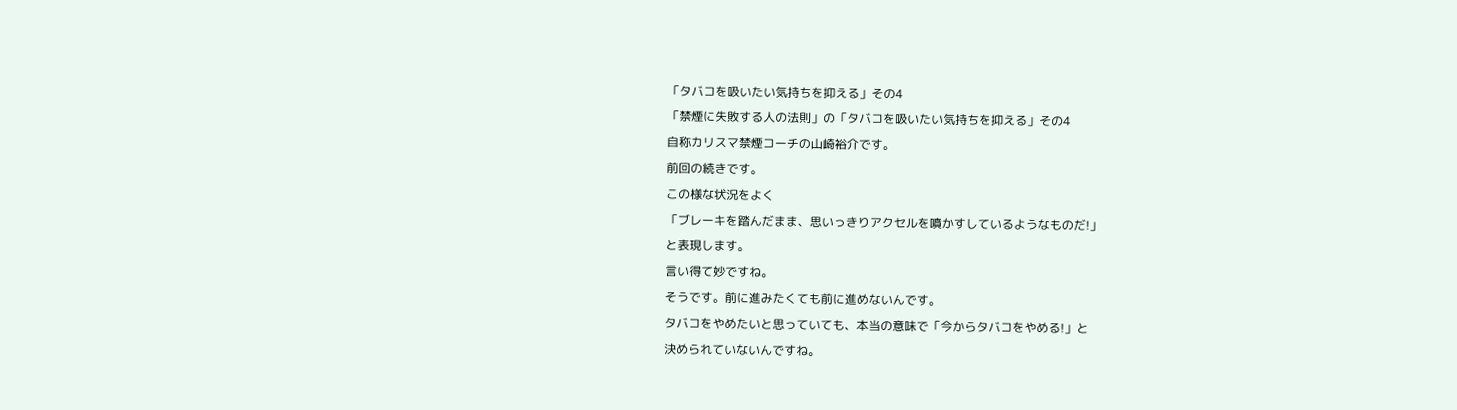「タバコを吸いたい気持ちを抑える」その4
「禁煙に失敗する人の法則」の「タバコを吸いたい気持ちを抑える」その4
自称カリスマ禁煙コーチの山崎裕介です。
前回の続きです。
この様な状況をよく
「ブレーキを踏んだまま、思いっきりアクセルを噴かすしているようなものだ!」
と表現します。
言い得て妙ですね。
そうです。前に進みたくても前に進めないんです。
タバコをやめたいと思っていても、本当の意味で「今からタバコをやめる!」と
決められていないんですね。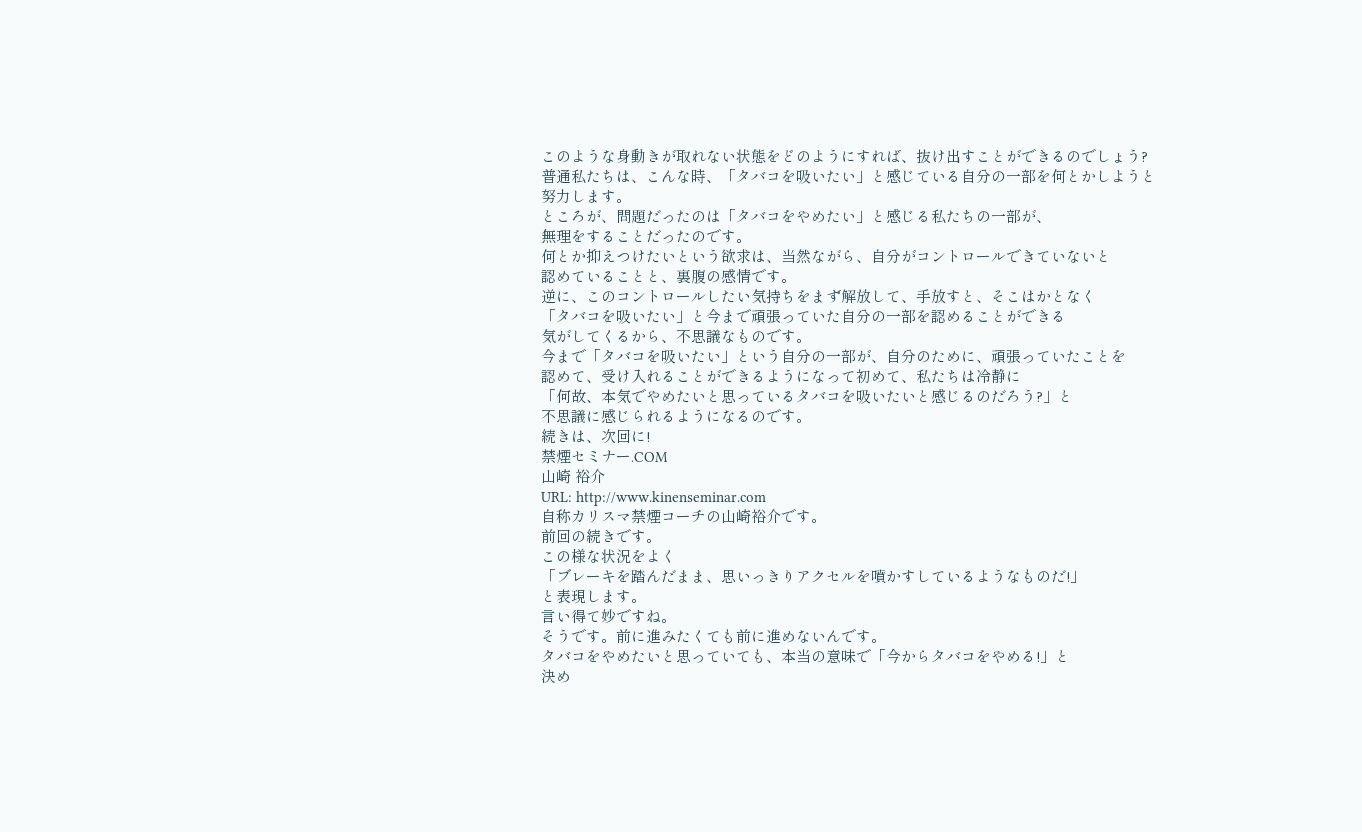このような身動きが取れない状態をどのようにすれば、抜け出すことができるのでしょう?
普通私たちは、こんな時、「タバコを吸いたい」と感じている自分の一部を何とかしようと
努力します。
ところが、問題だったのは「タバコをやめたい」と感じる私たちの一部が、
無理をすることだったのです。
何とか抑えつけたいという欲求は、当然ながら、自分がコントロールできていないと
認めていることと、裏腹の感情です。
逆に、このコントロールしたい気持ちをまず解放して、手放すと、そこはかとなく
「タバコを吸いたい」と今まで頑張っていた自分の一部を認めることができる
気がしてくるから、不思議なものです。
今まで「タバコを吸いたい」という自分の一部が、自分のために、頑張っていたことを
認めて、受け入れることができるようになって初めて、私たちは冷静に
「何故、本気でやめたいと思っているタバコを吸いたいと感じるのだろう?」と
不思議に感じられるようになるのです。
続きは、次回に!
禁煙セミナー.COM
山崎 裕介
URL: http://www.kinenseminar.com
自称カリスマ禁煙コーチの山崎裕介です。
前回の続きです。
この様な状況をよく
「ブレーキを踏んだまま、思いっきりアクセルを噴かすしているようなものだ!」
と表現します。
言い得て妙ですね。
そうです。前に進みたくても前に進めないんです。
タバコをやめたいと思っていても、本当の意味で「今からタバコをやめる!」と
決め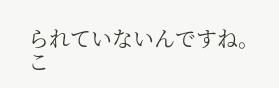られていないんですね。
こ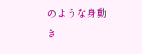のような身動き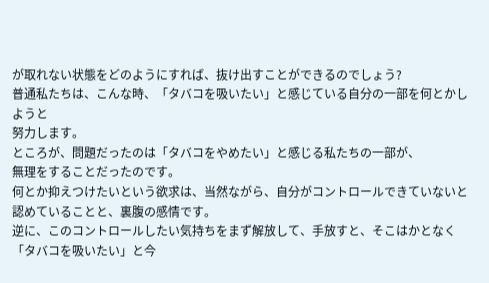が取れない状態をどのようにすれば、抜け出すことができるのでしょう?
普通私たちは、こんな時、「タバコを吸いたい」と感じている自分の一部を何とかしようと
努力します。
ところが、問題だったのは「タバコをやめたい」と感じる私たちの一部が、
無理をすることだったのです。
何とか抑えつけたいという欲求は、当然ながら、自分がコントロールできていないと
認めていることと、裏腹の感情です。
逆に、このコントロールしたい気持ちをまず解放して、手放すと、そこはかとなく
「タバコを吸いたい」と今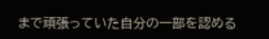まで頑張っていた自分の一部を認める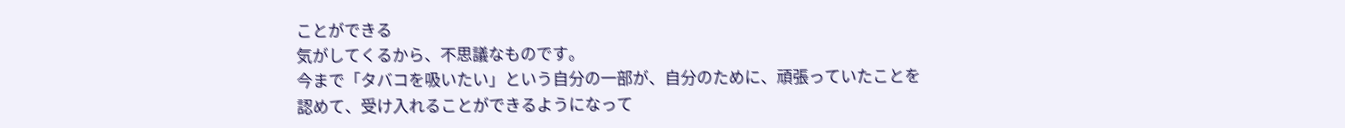ことができる
気がしてくるから、不思議なものです。
今まで「タバコを吸いたい」という自分の一部が、自分のために、頑張っていたことを
認めて、受け入れることができるようになって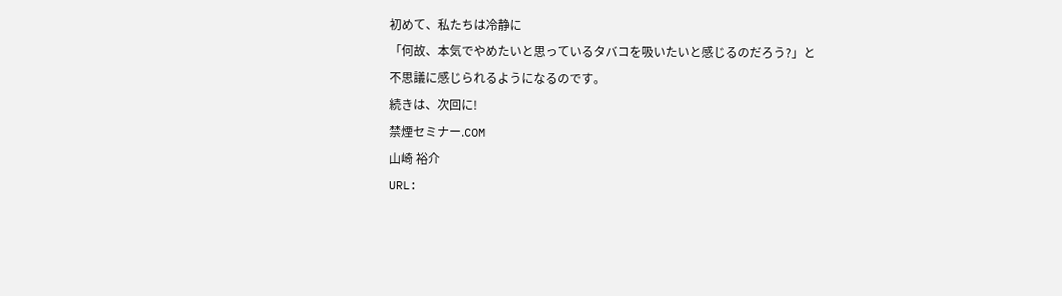初めて、私たちは冷静に
「何故、本気でやめたいと思っているタバコを吸いたいと感じるのだろう?」と
不思議に感じられるようになるのです。
続きは、次回に!
禁煙セミナー.COM
山崎 裕介
URL: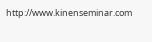http://www.kinenseminar.com